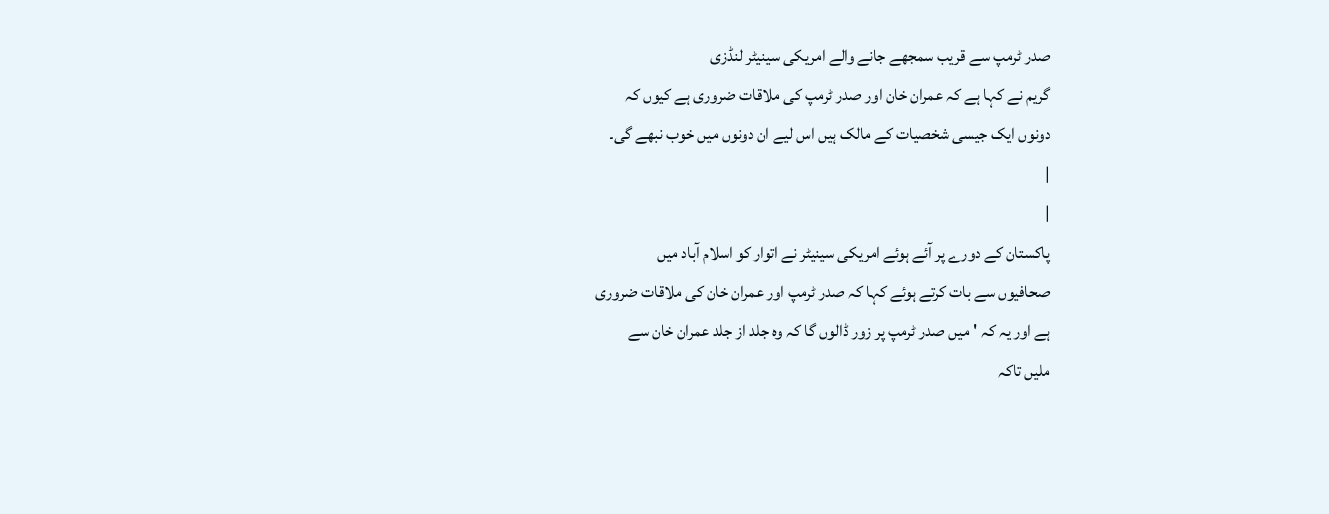صدر ٹرمپ سے قریب سمجھے جانے والے امریکی سینیٹر لنڈزی
گریم نے کہا ہے کہ عمران خان اور صدر ٹرمپ کی ملاقات ضروری ہے کیوں کہ
دونوں ایک جیسی شخصیات کے مالک ہیں اس لیے ان دونوں میں خوب نبھے گی۔
|
|
پاکستان کے دورے پر آئے ہوئے امریکی سینیٹر نے اتوار کو اسلام آباد میں
صحافیوں سے بات کرتے ہوئے کہا کہ صدر ٹرمپ اور عمران خان کی ملاقات ضروری
ہے اور یہ کہ 'میں صدر ٹرمپ پر زور ڈالوں گا کہ وہ جلد از جلد عمران خان سے
ملیں تاکہ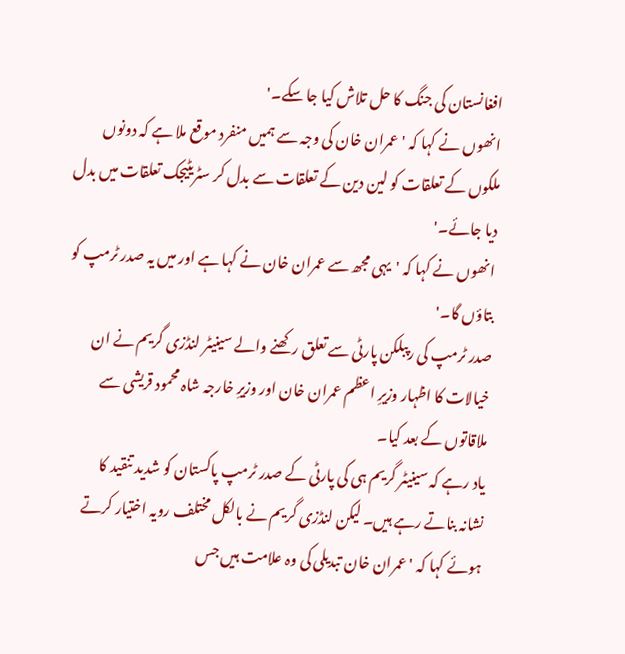افغانستان کی جنگ کا حل تلاش کیا جا سکے۔'
انھوں نے کہا کہ 'عمران خان کی وجہ سے ہمیں منفرد موقع ملا ہے کہ دونوں
ملکوں کے تعلقات کو لین دین کے تعلقات سے بدل کر سٹریٹیجک تعلقات میں بدل
دیا جائے۔'
انھوں نے کہا کہ 'یہی مجھ سے عمران خان نے کہا ہے اور میں یہ صدر ٹرمپ کو
بتاؤں گا۔'
صدر ٹرمپ کی رپبلکن پارٹی سے تعلق رکھنے والے سینیٹر لنڈزی گریم نے ان
خیالات کا اظہار وزیرِ اعظم عمران خان اور وزیرِ خارجہ شاہ محمود قریشی سے
ملاقاتوں کے بعد کیا۔
یاد رہے کہ سینیٹر گریم ہی کی پارٹی کے صدر ٹرمپ پاکستان کو شدید تنقید کا
نشانہ بناتے رہے ہیں۔ لیکن لنڈزی گریم نے بالکل مختلف رویہ اختیار کرتے
ہوئے کہا کہ 'عمران خان تبدیلی کی وہ علامت ہیں جس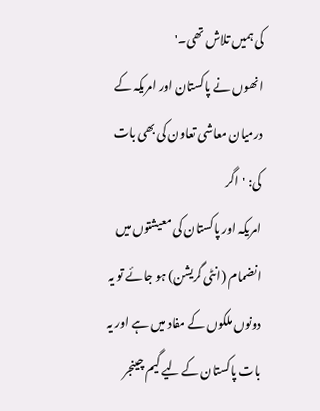کی ہمیں تلاش تھی۔'
انھوں نے پاکستان اور امریکہ کے درمیان معاشی تعاون کی بھی بات کی: 'اگر
امریکہ اور پاکستان کی معیشتوں میں انضمام (انٹی گریشن) ہو جائے تو یہ
دونوں ملکوں کے مفاد میں ہے اور یہ بات پاکستان کے لیے گیم چینجر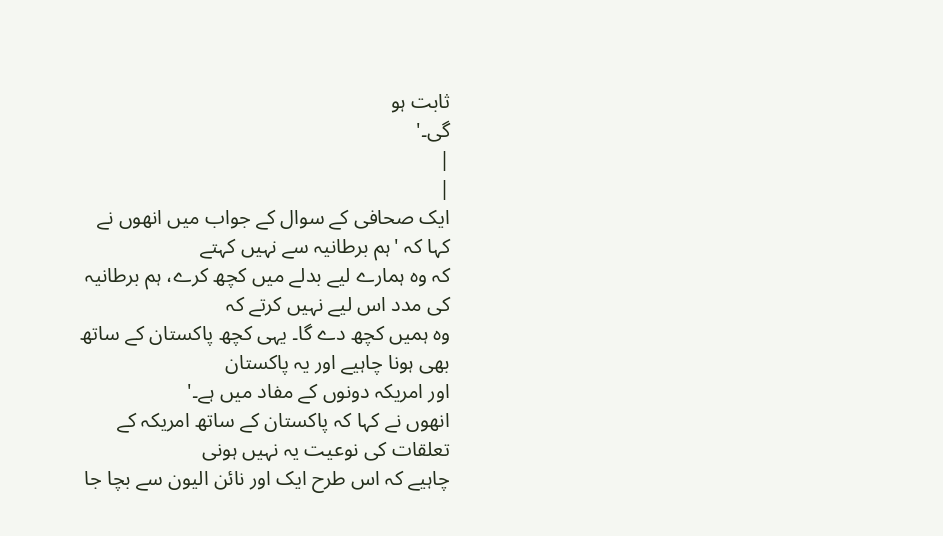ثابت ہو
گی۔'
|
|
ایک صحافی کے سوال کے جواب میں انھوں نے کہا کہ 'ہم برطانیہ سے نہیں کہتے
کہ وہ ہمارے لیے بدلے میں کچھ کرے، ہم برطانیہ کی مدد اس لیے نہیں کرتے کہ
وہ ہمیں کچھ دے گا۔ یہی کچھ پاکستان کے ساتھ بھی ہونا چاہیے اور یہ پاکستان
اور امریکہ دونوں کے مفاد میں ہے۔'
انھوں نے کہا کہ پاکستان کے ساتھ امریکہ کے تعلقات کی نوعیت یہ نہیں ہونی
چاہیے کہ اس طرح ایک اور نائن الیون سے بچا جا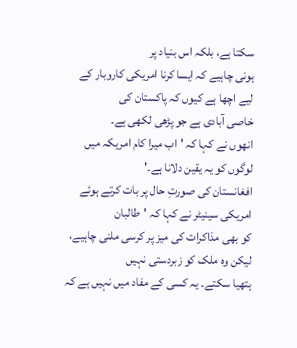سکتا ہے، بلکہ اس بنیاد پر
ہونی چاہیے کہ ایسا کرنا امریکی کاروبار کے لیے اچھا ہے کیوں کہ پاکستان کی
خاصی آبادی ہے جو پڑھی لکھی ہے۔
انھوں نے کہا کہ 'اب میرا کام امریکہ میں لوگوں کو یہ یقین دلانا ہے۔'
افغانستان کی صورتِ حال پر بات کرتے ہوئے امریکی سینیٹر نے کہا کہ 'طالبان
کو بھی مذاکرات کی میز پر کرسی ملنی چاہیے، لیکن وہ ملک کو زبردستی نہیں
ہتھیا سکتے۔ یہ کسی کے مفاد میں نہیں ہے کہ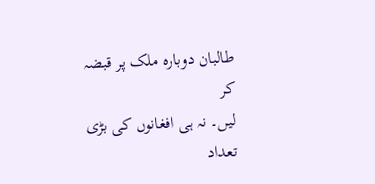طالبان دوبارہ ملک پر قبضہ کر
لیں۔ نہ ہی افغانوں کی بڑی تعداد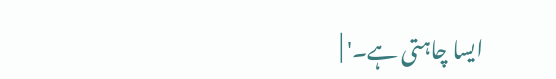ایسا چاہتی ہے۔' |